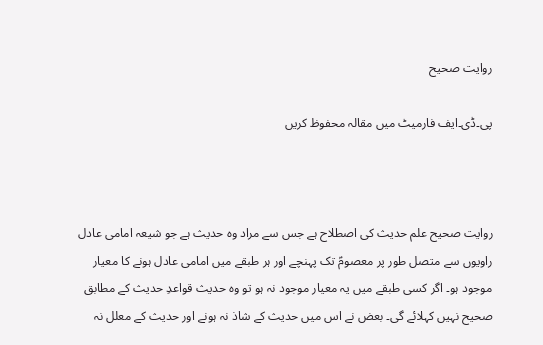روایت صحیح

پی۔ڈی۔ایف فارمیٹ میں مقالہ محفوظ کریں



روایت صحیح علم حدیث کی اصطلاح ہے جس سے مراد وہ حدیث ہے جو شیعہ امامی عادل راویوں سے متصل طور پر معصومؑ تک پہنچے اور ہر طبقے میں امامی عادل ہونے کا معیار موجود ہو۔ اگر کسی طبقے میں یہ معیار موجود نہ ہو تو وہ حدیث قواعدِ حدیث کے مطابق صحیح نہیں کہلائے گی۔ بعض نے اس میں حدیث کے شاذ نہ ہونے اور حدیث کے معلل نہ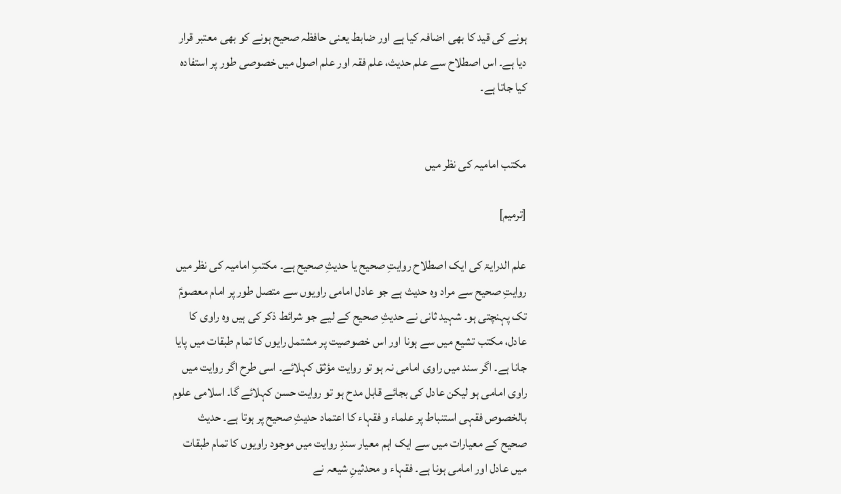ہونے کی قید کا بھی اضافہ کیا ہے اور ضابط یعنی حافظہ صحیح ہونے کو بھی معتبر قرار دیا ہے۔ اس اصطلاح سے علم حدیث، علم فقہ اور علم اصول میں خصوصی طور پر استفادہ کیا جاتا ہے۔


مکتب امامیہ کی نظر میں

[ترمیم]

علم الدرایۃ کی ایک اصطلاح روایتِ صحیح یا حدیثِ صحیح ہے۔ مکتبِ امامیہ کی نظر میں روایتِ صحیح سے مراد وہ حدیث ہے جو عادل امامی راویوں سے متصل طور پر امام معصومؑ تک پہنچتی ہو۔ شہید ثانی نے حدیثِ صحیح کے لیے جو شرائط ذکر کی ہیں وہ راوی کا عادل، مکتب تشیع میں سے ہونا اور اس خصوصیت پر مشتمل رایوں کا تمام طبقات میں پایا جانا ہے۔ اگر سند میں راوی امامی نہ ہو تو روایت مؤثق کہلائے۔ اسی طرح اگر روایت میں راوی امامی ہو لیکن عادل کی بجائے قابل مدح ہو تو روایت حسن کہلائے گا۔ اسلامی علوم بالخصوص فقہی استنباط پر علماء و فقہاء کا اعتماد حدیثِ صحیح پر ہوتا ہے۔ حدیث صحیح کے معیارات میں سے ایک اہم معیار سندِ روایت میں موجود راویوں کا تمام طبقات میں عادل اور امامی ہونا ہے۔ فقہاء و محدثینِ شیعہ نے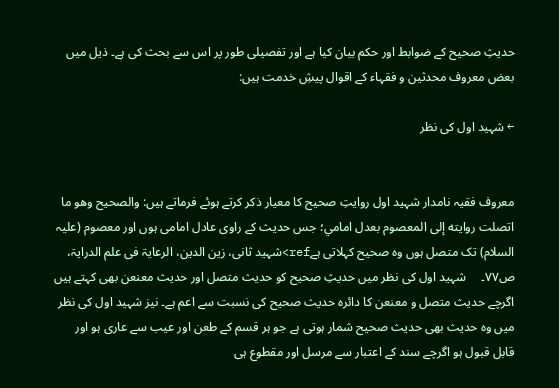حدیثِ صحیح کے ضوابط اور حکم بیان کیا ہے اور تفصیلی طور پر اس سے بحث کی ہے۔ ذیل میں بعض معروف محدثین و فقہاء کے اقوال پیشِ خدمت ہیں:

← شہید اول کی نظر


معروف فقیہ نامدار شہید اول روایتِ صحیح کا معیار ذکر کرتے ہوئے فرماتے ہيں: والصحيح وهو ما اتصلت روايته إلى المعصوم بعدل امامي؛ جس حديث کے راوی عادل امامی ہوں اور معصوم (عليہ السلام) تک متصل ہوں وہ صحيح کہلاتی ہےref>شہید ثانی، زین الدین، الرعایۃ فی علم الدرایۃ، ص۷۷۔     شہید اول کی نظر میں حدیثِ صحیح کو حدیث متصل اور حدیث معنعن بھی کہتے ہیں اگرچے حدیث متصل و معنعن کا دائرہ حدیث صحیح کی نسبت سے اعم ہے۔ نیز شہید اول کی نظر میں وہ حدیث بھی حدیث صحیح شمار ہوتی ہے جو ہر قسم کے طعن اور عیب سے عاری ہو اور قابل قبول ہو اگرچے سند کے اعتبار سے مرسل اور مقطوع ہی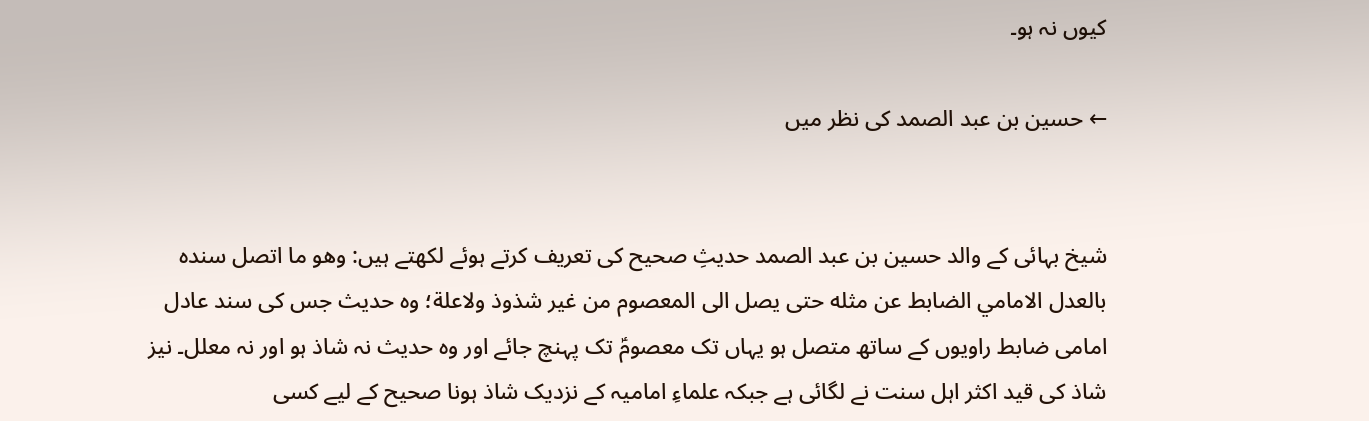کیوں نہ ہو۔

← حسین بن عبد الصمد کی نظر میں


شیخ بہائی کے والد حسین بن عبد الصمد حدیثِ صحیح کی تعریف کرتے ہوئے لکھتے ہیں: وهو ما اتصل سنده بالعدل الامامي الضابط عن مثله حتى يصل الى المعصوم من غير شذوذ ولاعلة؛ وہ حدیث جس کی سند عادل امامی ضابط راویوں کے ساتھ متصل ہو یہاں تک معصومؑ تک پہنچ جائے اور وہ حدیث نہ شاذ ہو اور نہ معلل۔ نیز شاذ کی قید اکثر اہل سنت نے لگائی ہے جبکہ علماءِ امامیہ کے نزدیک شاذ ہونا صحیح کے لیے کسی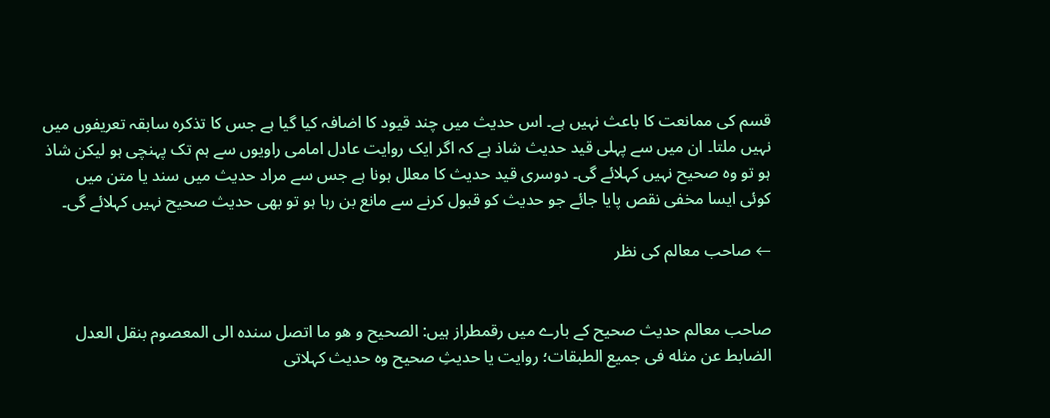قسم کی ممانعت کا باعث نہیں ہے۔ اس حدیث میں چند قیود کا اضافہ کیا گیا ہے جس کا تذکرہ سابقہ تعریفوں میں نہیں ملتا۔ ان میں سے پہلی قید حدیث شاذ ہے کہ اگر ایک روایت عادل امامی راویوں سے ہم تک پہنچی ہو لیکن شاذ ہو تو وہ صحیح نہیں کہلائے گی۔ دوسری قید حدیث کا معلل ہونا ہے جس سے مراد حدیث میں سند یا متن میں کوئی ایسا مخفی نقص پایا جائے جو حدیث کو قبول کرنے سے مانع بن رہا ہو تو بھی حدیث صحیح نہیں کہلائے گی۔

← صاحب معالم کی نظر


صاحب معالم حدیث صحیح کے بارے میں رقمطراز ہيں: الصحیح و هو ما اتصل سنده الی المعصوم بنقل العدل الضابط عن مثله فی جمیع الطبقات؛ روایت یا حدیثِ صحيح وہ حدیث کہلاتی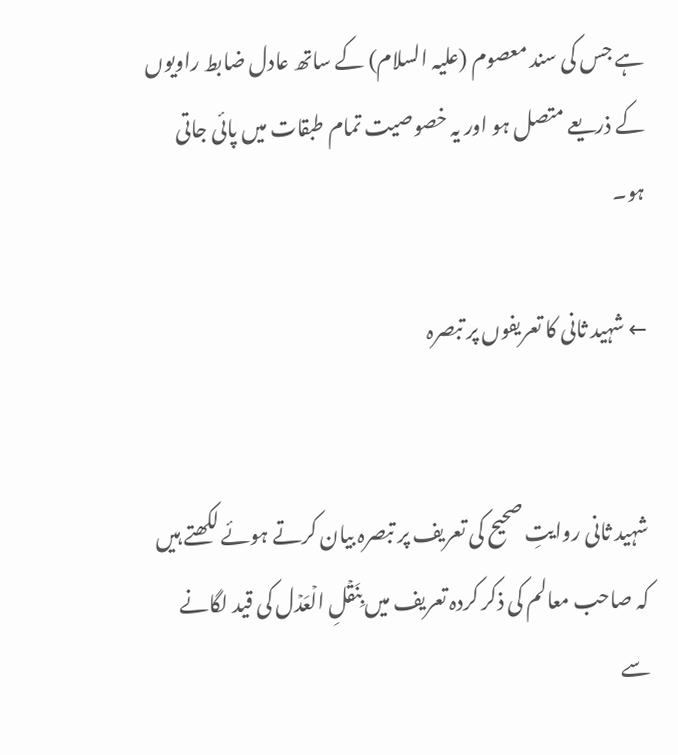ہے جس کی سند معصوم (عليہ السلام) کے ساتھ عادل ضابط راویوں کے ذریعے متصل ہو اور یہ خصوصیت تمام طبقات میں پائی جاتی ہو۔

← شہید ثانی کا تعریفوں پر تبصرہ


شہید ثانی روایتِ صحیح کی تعریف پر تبصرہ بیان کرتے ہوئے لکھتے ہیں کہ صاحب معالم کی ذکر کردہ تعريف میں بِنَقۡلِ الۡعَدۡل کی قيد لگانے سے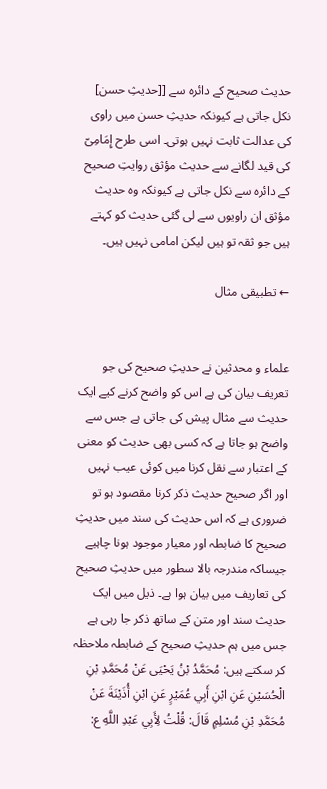حدیث صحیح کے دائرہ سے [[حديثِ حسن] نکل جاتی ہے کيونکہ حدیثِ حسن ميں راوی کی عدالت ثابت نہيں ہوتی۔ اسی طرح إِمَامِیّ کی قيد لگانے سے حدیث مؤثق روایتِ صحیح کے دائرہ سے نکل جاتی ہے کيونکہ وہ حدیث مؤثق ان راویوں سے لی گئی حدیث کو کہتے ہیں جو ثقہ تو ہیں لیکن امامی نہیں ہیں۔

← تطبیقی مثال


علماء و محدثین نے حدیثِ صحیح کی جو تعریف بیان کی ہے اس کو واضح کرنے کیے ایک حدیث سے مثال پیش کی جاتی ہے جس سے واضح ہو جاتا ہے کہ کسی بھی حديث کو معنی کے اعتبار سے نقل کرنا میں کوئی عیب نہیں اور اگر صحیح حدیث ذکر کرنا مقصود ہو تو ضروری ہے کہ اس حدیث کی سند میں حدیثِ صحیح کا ضابطہ اور معیار موجود ہونا چاہیے جیساکہ مندرجہ بالا سطور میں حدیثِ صحیح کی تعاریف میں بیان ہوا ہے۔ ذیل میں ایک حدیث سند اور متن کے ساتھ ذکر جا رہی ہے جس میں ہم حدیثِ صحیح کے ضابطہ ملاحظہ کر سکتے ہیں: مُحَمَّدُ بْنُ يَحْيَى عَنْ مُحَمَّدِ بْنِ الْحُسَيْنِ عَنِ ابْنِ أَبِي عُمَيْرٍ عَنِ ابْنِ أُذَيْنَةَ عَنْ مُحَمَّدِ بْنِ مُسْلِمٍ قَالَ: قُلْتُ لِأَبِي عَبْدِ اللَّهِ ع: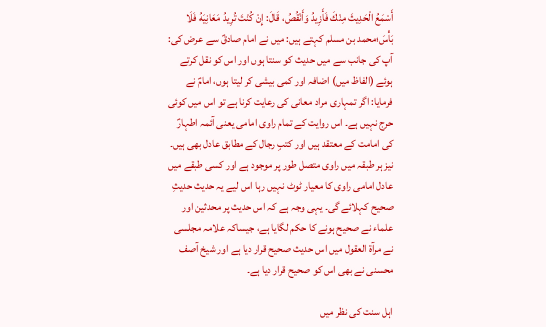أَسْمَعُ‌ الْحَدِيثَ‌ مِنْكَ فَأَزِيدُ وَأَنْقُصُ، قَالَ: إِنْ كُنْتَ تُرِيدُ مَعَانِيَهُ فَلَا بَأْسَ؛محمد بن مسلم کہتے ہيں: ميں نے امام صادقؑ سے عرض کی: آپ کی جانب سے ميں حدیث کو سنتا ہوں اور اس کو نقل کرتے ہوئے (الفاظ ميں) اضافہ اور کمی بيشی کر ليتا ہوں، امامؑ نے فرمايا: اگر تمہاری مراد معانی کی رعايت کرنا ہے تو اس ميں کوئی حرج نہيں ہے۔ اس روایت کے تمام راوی امامی یعنی آئمہ اطہارؑ کی امامت کے معتقد ہیں اور کتبِ رجال کے مطابق عادل بھی ہیں۔ نیز ہر طبقہ میں راوی متصل طور پر موجود ہے اور کسی طبقے میں عادل امامی راوی کا معیار ٹوٹ نہیں رہا اس لیے یہ حدیث حدیثِ صحیح کہلائے گی۔ یہی وجہ ہے کہ اس حدیث پر محدثین اور علماء نے صحیح ہونے کا حکم لگایا ہے، جیساکہ علامہ مجلسی نے مرآۃ العقول میں اس حدیث صحیح قرار دیا ہے اور شیخ آصف محسنی نے بھی اس کو صحیح قرار دیا ہے۔

اہل سنت کی نظر میں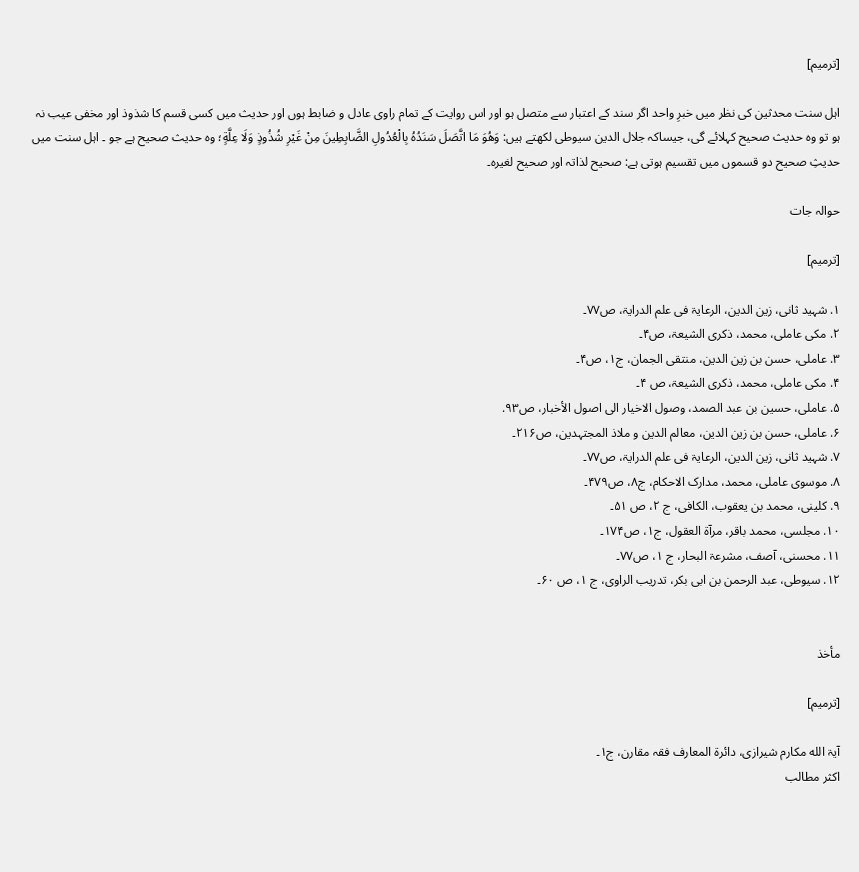[ترمیم]

اہل سنت محدثین کی نظر میں خبرِ واحد اگر سند کے اعتبار سے متصل ہو اور اس روایت کے تمام راوی عادل و ضابط ہوں اور حدیث میں کسی قسم کا شذوذ اور مخفی عیب نہ ہو تو وہ حدیث صحیح کہلائے گی، جیساکہ جلال الدین سیوطی لکھتے ہیں: وَهُوَ مَا اتَّصَلَ سَنَدُهُ بِالْعُدُولِ الضَّابِطِينَ مِنْ غَيْرِ شُذُوذٍ وَلَا عِلَّةٍ؛ وہ حدیث صحیح ہے جو ۔ اہل سنت میں حدیثِ صحیح دو قسموں میں تقسیم ہوتی ہے: صحیح لذاتہ اور صحیح لغیرہ۔

حوالہ جات

[ترمیم]

۱. شہید ثانی، زین الدین، الرعایۃ فی علم الدرایۃ، ص۷۷۔
۲. مکی عاملی، محمد، ذکری الشیعۃ، ص۴۔
۳. عاملی، حسن بن زین الدین، منتقی الجمان، ج۱، ص۴۔
۴. مکی عاملی، محمد، ذکری الشیعۃ، ص ۴۔
۵. عاملی، حسین بن عبد الصمد، وصول الاخیار الی اصول الأخبار، ص۹۳.
۶. عاملی، حسن بن زین الدین، معالم الدین و ملاذ المجتہدین، ص۲۱۶۔
۷. شہید ثانی، زین الدین، الرعایۃ فی علم الدرایۃ، ص۷۷۔
۸. موسوی عاملی، محمد، مدارک الاحکام، ج۸، ص۴۷۹۔
۹. کلینی، محمد بن یعقوب، الکافی، ج ۲، ص ۵۱۔
۱۰. مجلسی، محمد باقر، مرآة العقول، ج۱، ص۱۷۴۔
۱۱. محسنی، آصف، مشرعۃ البحار، ج ۱، ص۷۷۔
۱۲. سیوطی، عبد الرحمن بن ابی بکر، تدریب الراوی، ج ۱، ص ۶۰۔


مأخذ

[ترمیم]

آیۃ الله مکارم شیرازی، دائرة المعارف فقہ مقارن، ج۱۔
اکثر مطالب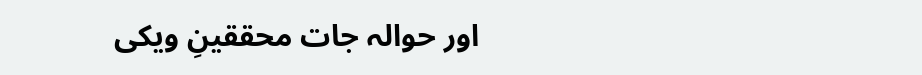اور حوالہ جات محققینِ ویکی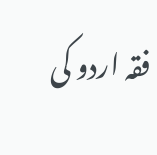فقہ اردو کی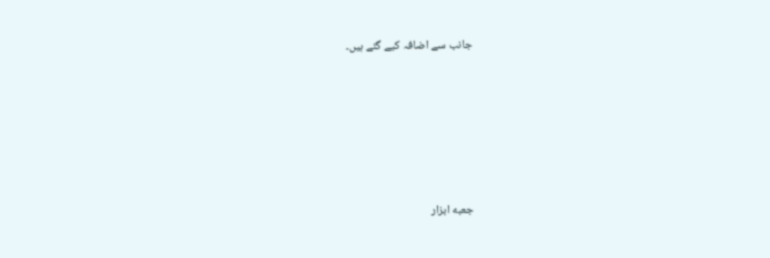جانب سے اضافہ کیے گئے ہیں۔






جعبه ابزار